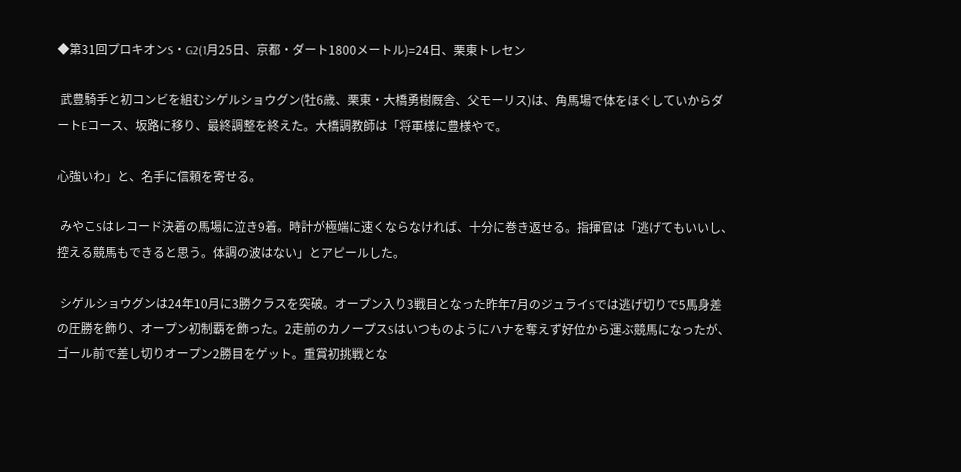◆第31回プロキオンS・G2(1月25日、京都・ダート1800メートル)=24日、栗東トレセン

 武豊騎手と初コンビを組むシゲルショウグン(牡6歳、栗東・大橋勇樹厩舎、父モーリス)は、角馬場で体をほぐしていからダートEコース、坂路に移り、最終調整を終えた。大橋調教師は「将軍様に豊様やで。

心強いわ」と、名手に信頼を寄せる。

 みやこSはレコード決着の馬場に泣き9着。時計が極端に速くならなければ、十分に巻き返せる。指揮官は「逃げてもいいし、控える競馬もできると思う。体調の波はない」とアピールした。

 シゲルショウグンは24年10月に3勝クラスを突破。オープン入り3戦目となった昨年7月のジュライSでは逃げ切りで5馬身差の圧勝を飾り、オープン初制覇を飾った。2走前のカノープスSはいつものようにハナを奪えず好位から運ぶ競馬になったが、ゴール前で差し切りオープン2勝目をゲット。重賞初挑戦とな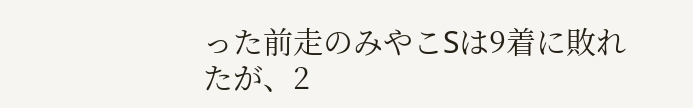った前走のみやこSは9着に敗れたが、2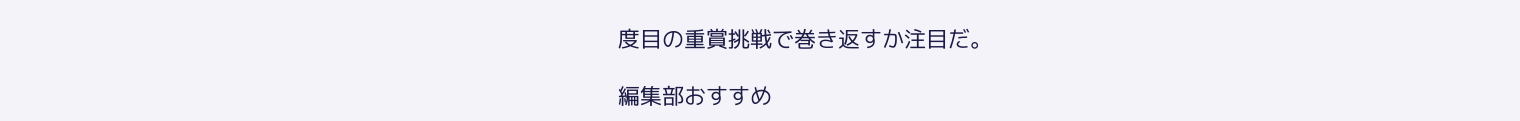度目の重賞挑戦で巻き返すか注目だ。

編集部おすすめ